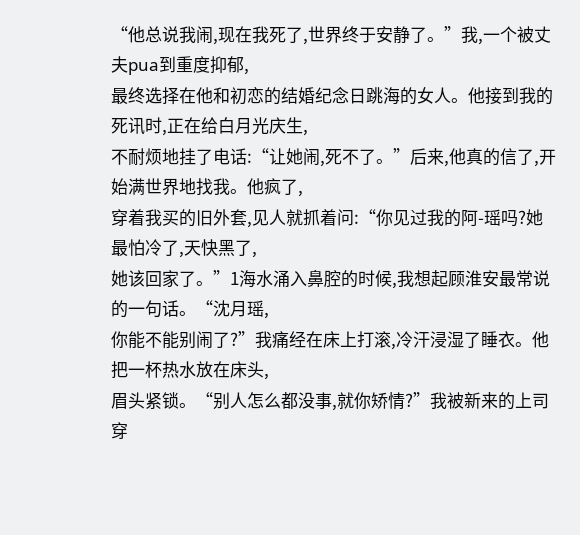“他总说我闹,现在我死了,世界终于安静了。”我,一个被丈夫pua到重度抑郁,
最终选择在他和初恋的结婚纪念日跳海的女人。他接到我的死讯时,正在给白月光庆生,
不耐烦地挂了电话:“让她闹,死不了。”后来,他真的信了,开始满世界地找我。他疯了,
穿着我买的旧外套,见人就抓着问:“你见过我的阿-瑶吗?她最怕冷了,天快黑了,
她该回家了。”1海水涌入鼻腔的时候,我想起顾淮安最常说的一句话。“沈月瑶,
你能不能别闹了?”我痛经在床上打滚,冷汗浸湿了睡衣。他把一杯热水放在床头,
眉头紧锁。“别人怎么都没事,就你矫情?”我被新来的上司穿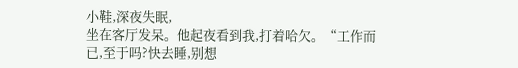小鞋,深夜失眠,
坐在客厅发呆。他起夜看到我,打着哈欠。“工作而已,至于吗?快去睡,别想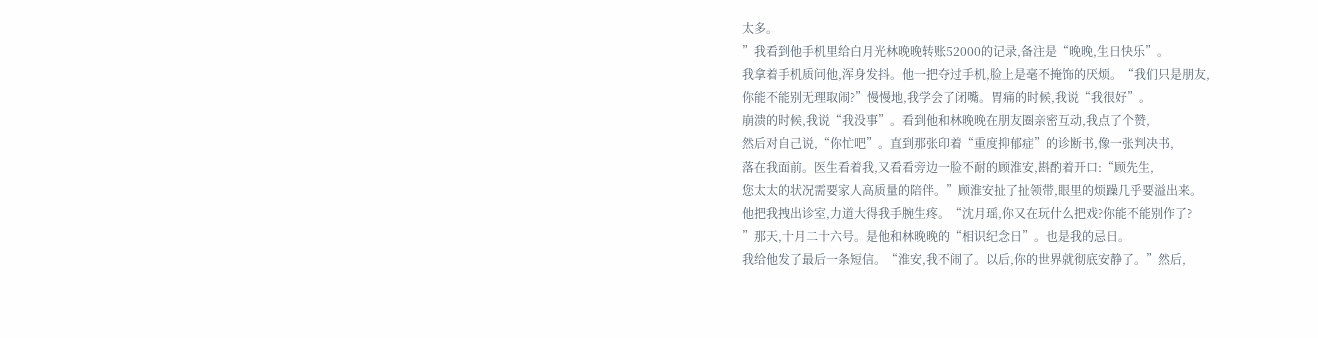太多。
”我看到他手机里给白月光林晚晚转账52000的记录,备注是“晚晚,生日快乐”。
我拿着手机质问他,浑身发抖。他一把夺过手机,脸上是毫不掩饰的厌烦。“我们只是朋友,
你能不能别无理取闹?”慢慢地,我学会了闭嘴。胃痛的时候,我说“我很好”。
崩溃的时候,我说“我没事”。看到他和林晚晚在朋友圈亲密互动,我点了个赞,
然后对自己说,“你忙吧”。直到那张印着“重度抑郁症”的诊断书,像一张判决书,
落在我面前。医生看着我,又看看旁边一脸不耐的顾淮安,斟酌着开口:“顾先生,
您太太的状况需要家人高质量的陪伴。”顾淮安扯了扯领带,眼里的烦躁几乎要溢出来。
他把我拽出诊室,力道大得我手腕生疼。“沈月瑶,你又在玩什么把戏?你能不能别作了?
”那天,十月二十六号。是他和林晚晚的“相识纪念日”。也是我的忌日。
我给他发了最后一条短信。“淮安,我不闹了。以后,你的世界就彻底安静了。”然后,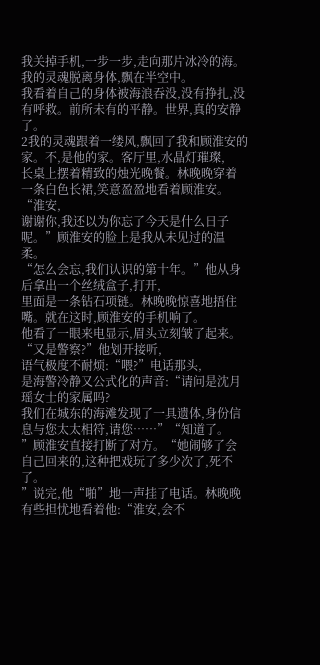我关掉手机,一步一步,走向那片冰冷的海。我的灵魂脱离身体,飘在半空中。
我看着自己的身体被海浪吞没,没有挣扎,没有呼救。前所未有的平静。世界,真的安静了。
2我的灵魂跟着一缕风,飘回了我和顾淮安的家。不,是他的家。客厅里,水晶灯璀璨,
长桌上摆着精致的烛光晚餐。林晚晚穿着一条白色长裙,笑意盈盈地看着顾淮安。“淮安,
谢谢你,我还以为你忘了今天是什么日子呢。”顾淮安的脸上是我从未见过的温柔。
“怎么会忘,我们认识的第十年。”他从身后拿出一个丝绒盒子,打开,
里面是一条钻石项链。林晚晚惊喜地捂住嘴。就在这时,顾淮安的手机响了。
他看了一眼来电显示,眉头立刻皱了起来。“又是警察?”他划开接听,
语气极度不耐烦:“喂?”电话那头,
是海警冷静又公式化的声音:“请问是沈月瑶女士的家属吗?
我们在城东的海滩发现了一具遗体,身份信息与您太太相符,请您……”“知道了。
”顾淮安直接打断了对方。“她闹够了会自己回来的,这种把戏玩了多少次了,死不了。
”说完,他“啪”地一声挂了电话。林晚晚有些担忧地看着他:“淮安,会不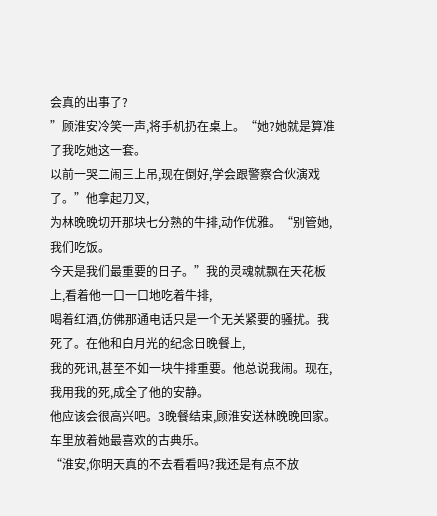会真的出事了?
”顾淮安冷笑一声,将手机扔在桌上。“她?她就是算准了我吃她这一套。
以前一哭二闹三上吊,现在倒好,学会跟警察合伙演戏了。”他拿起刀叉,
为林晚晚切开那块七分熟的牛排,动作优雅。“别管她,我们吃饭。
今天是我们最重要的日子。”我的灵魂就飘在天花板上,看着他一口一口地吃着牛排,
喝着红酒,仿佛那通电话只是一个无关紧要的骚扰。我死了。在他和白月光的纪念日晚餐上,
我的死讯,甚至不如一块牛排重要。他总说我闹。现在,我用我的死,成全了他的安静。
他应该会很高兴吧。3晚餐结束,顾淮安送林晚晚回家。车里放着她最喜欢的古典乐。
“淮安,你明天真的不去看看吗?我还是有点不放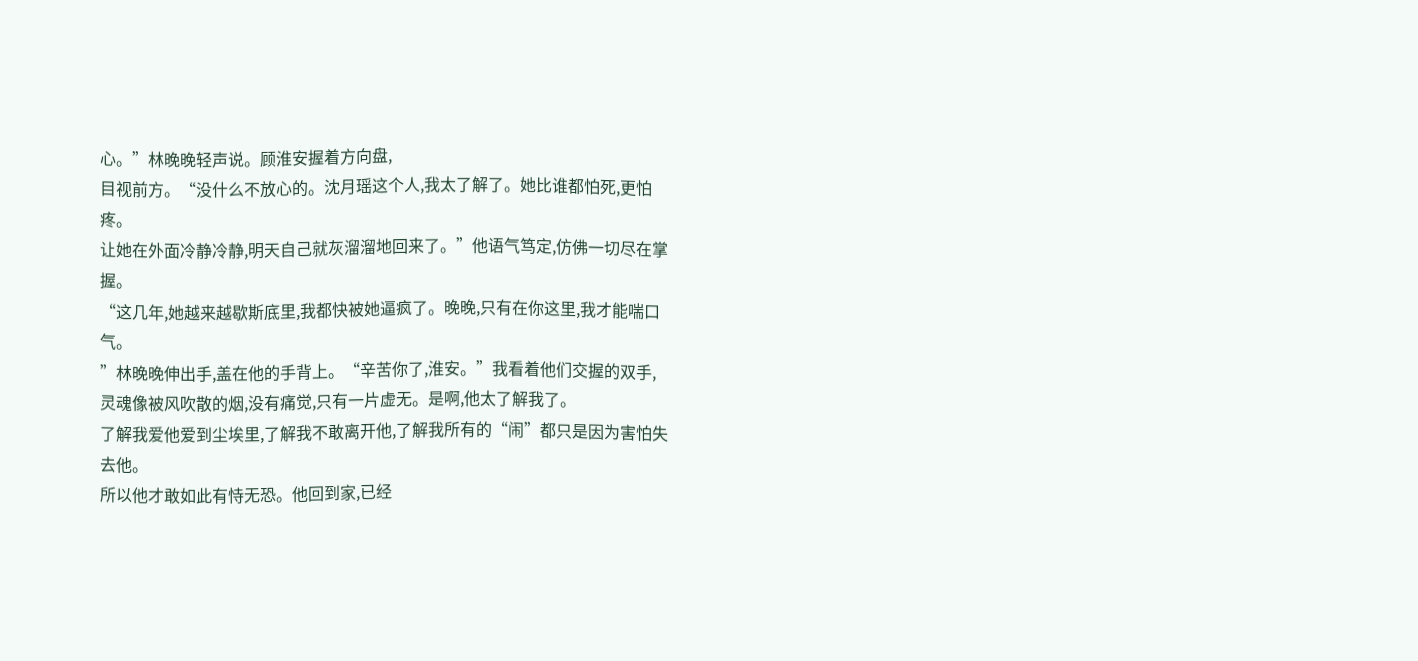心。”林晚晚轻声说。顾淮安握着方向盘,
目视前方。“没什么不放心的。沈月瑶这个人,我太了解了。她比谁都怕死,更怕疼。
让她在外面冷静冷静,明天自己就灰溜溜地回来了。”他语气笃定,仿佛一切尽在掌握。
“这几年,她越来越歇斯底里,我都快被她逼疯了。晚晚,只有在你这里,我才能喘口气。
”林晚晚伸出手,盖在他的手背上。“辛苦你了,淮安。”我看着他们交握的双手,
灵魂像被风吹散的烟,没有痛觉,只有一片虚无。是啊,他太了解我了。
了解我爱他爱到尘埃里,了解我不敢离开他,了解我所有的“闹”都只是因为害怕失去他。
所以他才敢如此有恃无恐。他回到家,已经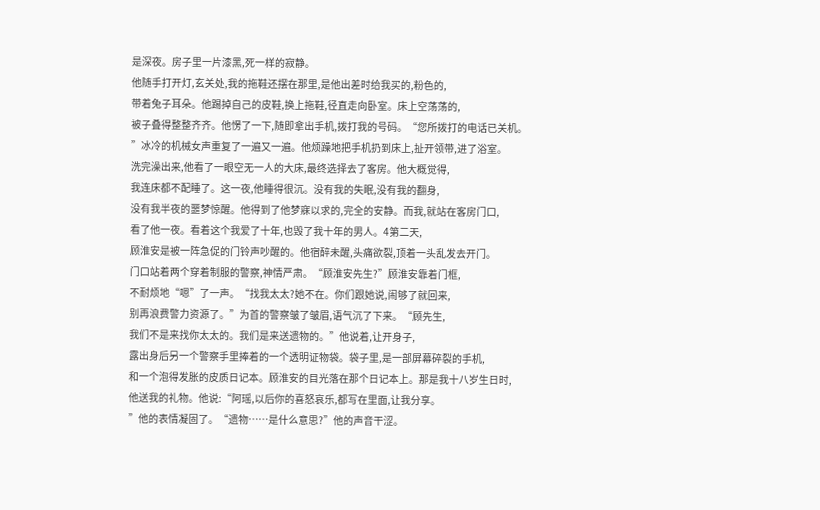是深夜。房子里一片漆黑,死一样的寂静。
他随手打开灯,玄关处,我的拖鞋还摆在那里,是他出差时给我买的,粉色的,
带着兔子耳朵。他踢掉自己的皮鞋,换上拖鞋,径直走向卧室。床上空荡荡的,
被子叠得整整齐齐。他愣了一下,随即拿出手机,拨打我的号码。“您所拨打的电话已关机。
”冰冷的机械女声重复了一遍又一遍。他烦躁地把手机扔到床上,扯开领带,进了浴室。
洗完澡出来,他看了一眼空无一人的大床,最终选择去了客房。他大概觉得,
我连床都不配睡了。这一夜,他睡得很沉。没有我的失眠,没有我的翻身,
没有我半夜的噩梦惊醒。他得到了他梦寐以求的,完全的安静。而我,就站在客房门口,
看了他一夜。看着这个我爱了十年,也毁了我十年的男人。4第二天,
顾淮安是被一阵急促的门铃声吵醒的。他宿醉未醒,头痛欲裂,顶着一头乱发去开门。
门口站着两个穿着制服的警察,神情严肃。“顾淮安先生?”顾淮安靠着门框,
不耐烦地“嗯”了一声。“找我太太?她不在。你们跟她说,闹够了就回来,
别再浪费警力资源了。”为首的警察皱了皱眉,语气沉了下来。“顾先生,
我们不是来找你太太的。我们是来送遗物的。”他说着,让开身子,
露出身后另一个警察手里捧着的一个透明证物袋。袋子里,是一部屏幕碎裂的手机,
和一个泡得发胀的皮质日记本。顾淮安的目光落在那个日记本上。那是我十八岁生日时,
他送我的礼物。他说:“阿瑶,以后你的喜怒哀乐,都写在里面,让我分享。
”他的表情凝固了。“遗物……是什么意思?”他的声音干涩。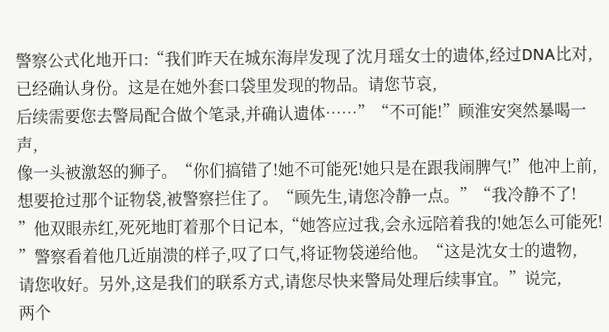警察公式化地开口:“我们昨天在城东海岸发现了沈月瑶女士的遗体,经过DNA比对,
已经确认身份。这是在她外套口袋里发现的物品。请您节哀,
后续需要您去警局配合做个笔录,并确认遗体……”“不可能!”顾淮安突然暴喝一声,
像一头被激怒的狮子。“你们搞错了!她不可能死!她只是在跟我闹脾气!”他冲上前,
想要抢过那个证物袋,被警察拦住了。“顾先生,请您冷静一点。”“我冷静不了!
”他双眼赤红,死死地盯着那个日记本,“她答应过我,会永远陪着我的!她怎么可能死!
”警察看着他几近崩溃的样子,叹了口气,将证物袋递给他。“这是沈女士的遗物,
请您收好。另外,这是我们的联系方式,请您尽快来警局处理后续事宜。”说完,
两个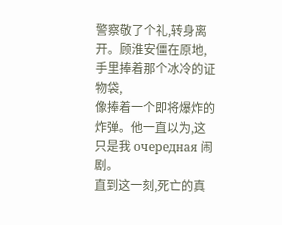警察敬了个礼,转身离开。顾淮安僵在原地,手里捧着那个冰冷的证物袋,
像捧着一个即将爆炸的炸弹。他一直以为,这只是我 очередная 闹剧。
直到这一刻,死亡的真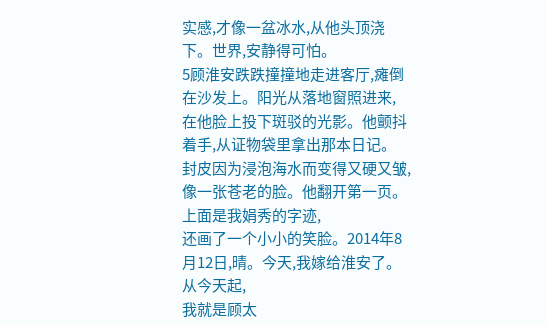实感,才像一盆冰水,从他头顶浇下。世界,安静得可怕。
5顾淮安跌跌撞撞地走进客厅,瘫倒在沙发上。阳光从落地窗照进来,
在他脸上投下斑驳的光影。他颤抖着手,从证物袋里拿出那本日记。
封皮因为浸泡海水而变得又硬又皱,像一张苍老的脸。他翻开第一页。上面是我娟秀的字迹,
还画了一个小小的笑脸。2014年8月12日,晴。今天,我嫁给淮安了。从今天起,
我就是顾太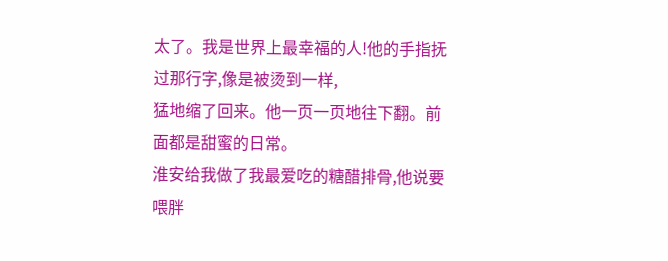太了。我是世界上最幸福的人!他的手指抚过那行字,像是被烫到一样,
猛地缩了回来。他一页一页地往下翻。前面都是甜蜜的日常。
淮安给我做了我最爱吃的糖醋排骨,他说要喂胖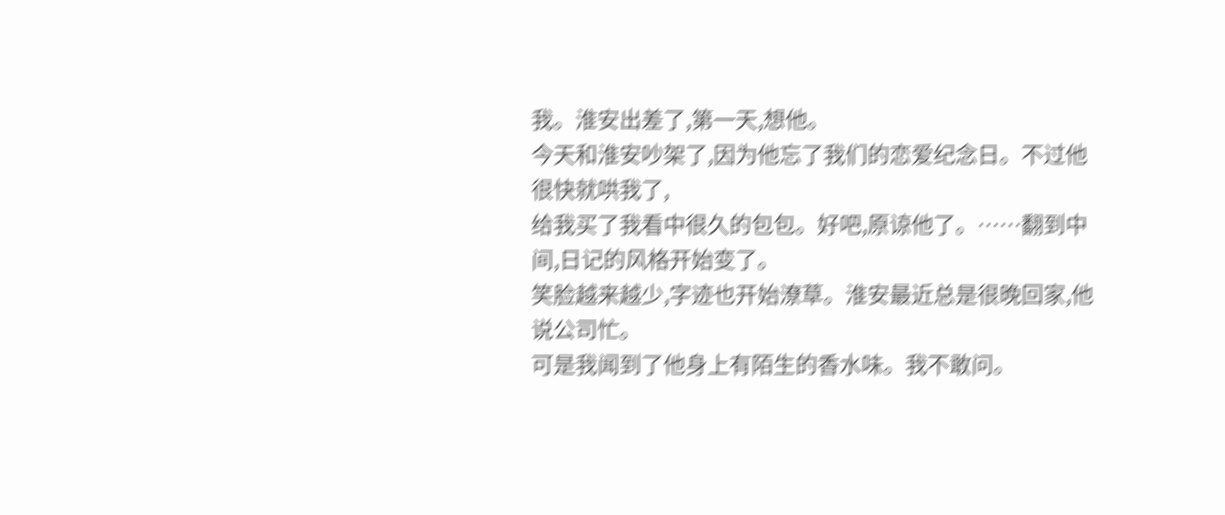我。淮安出差了,第一天,想他。
今天和淮安吵架了,因为他忘了我们的恋爱纪念日。不过他很快就哄我了,
给我买了我看中很久的包包。好吧,原谅他了。……翻到中间,日记的风格开始变了。
笑脸越来越少,字迹也开始潦草。淮安最近总是很晚回家,他说公司忙。
可是我闻到了他身上有陌生的香水味。我不敢问。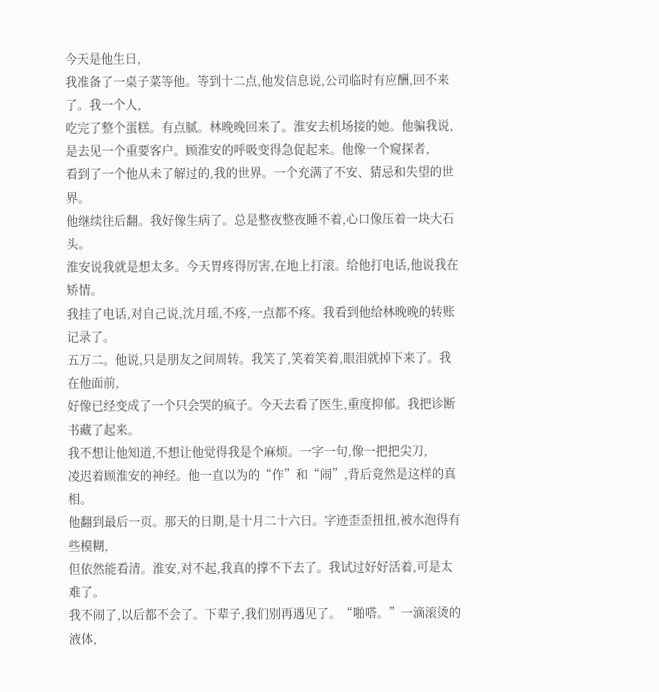今天是他生日,
我准备了一桌子菜等他。等到十二点,他发信息说,公司临时有应酬,回不来了。我一个人,
吃完了整个蛋糕。有点腻。林晚晚回来了。淮安去机场接的她。他骗我说,
是去见一个重要客户。顾淮安的呼吸变得急促起来。他像一个窥探者,
看到了一个他从未了解过的,我的世界。一个充满了不安、猜忌和失望的世界。
他继续往后翻。我好像生病了。总是整夜整夜睡不着,心口像压着一块大石头。
淮安说我就是想太多。今天胃疼得厉害,在地上打滚。给他打电话,他说我在矫情。
我挂了电话,对自己说,沈月瑶,不疼,一点都不疼。我看到他给林晚晚的转账记录了。
五万二。他说,只是朋友之间周转。我笑了,笑着笑着,眼泪就掉下来了。我在他面前,
好像已经变成了一个只会哭的疯子。今天去看了医生,重度抑郁。我把诊断书藏了起来。
我不想让他知道,不想让他觉得我是个麻烦。一字一句,像一把把尖刀,
凌迟着顾淮安的神经。他一直以为的“作”和“闹”,背后竟然是这样的真相。
他翻到最后一页。那天的日期,是十月二十六日。字迹歪歪扭扭,被水泡得有些模糊,
但依然能看清。淮安,对不起,我真的撑不下去了。我试过好好活着,可是太难了。
我不闹了,以后都不会了。下辈子,我们别再遇见了。“啪嗒。”一滴滚烫的液体,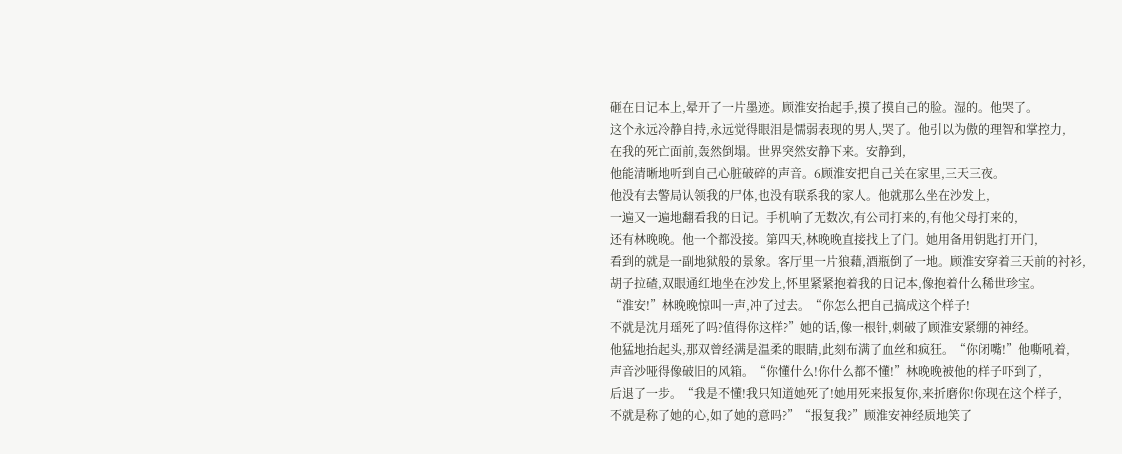砸在日记本上,晕开了一片墨迹。顾淮安抬起手,摸了摸自己的脸。湿的。他哭了。
这个永远冷静自持,永远觉得眼泪是懦弱表现的男人,哭了。他引以为傲的理智和掌控力,
在我的死亡面前,轰然倒塌。世界突然安静下来。安静到,
他能清晰地听到自己心脏破碎的声音。6顾淮安把自己关在家里,三天三夜。
他没有去警局认领我的尸体,也没有联系我的家人。他就那么坐在沙发上,
一遍又一遍地翻看我的日记。手机响了无数次,有公司打来的,有他父母打来的,
还有林晚晚。他一个都没接。第四天,林晚晚直接找上了门。她用备用钥匙打开门,
看到的就是一副地狱般的景象。客厅里一片狼藉,酒瓶倒了一地。顾淮安穿着三天前的衬衫,
胡子拉碴,双眼通红地坐在沙发上,怀里紧紧抱着我的日记本,像抱着什么稀世珍宝。
“淮安!”林晚晚惊叫一声,冲了过去。“你怎么把自己搞成这个样子!
不就是沈月瑶死了吗?值得你这样?”她的话,像一根针,刺破了顾淮安紧绷的神经。
他猛地抬起头,那双曾经满是温柔的眼睛,此刻布满了血丝和疯狂。“你闭嘴!”他嘶吼着,
声音沙哑得像破旧的风箱。“你懂什么!你什么都不懂!”林晚晚被他的样子吓到了,
后退了一步。“我是不懂!我只知道她死了!她用死来报复你,来折磨你!你现在这个样子,
不就是称了她的心,如了她的意吗?”“报复我?”顾淮安神经质地笑了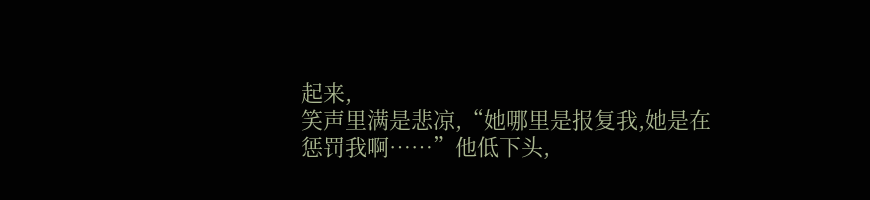起来,
笑声里满是悲凉,“她哪里是报复我,她是在惩罚我啊……”他低下头,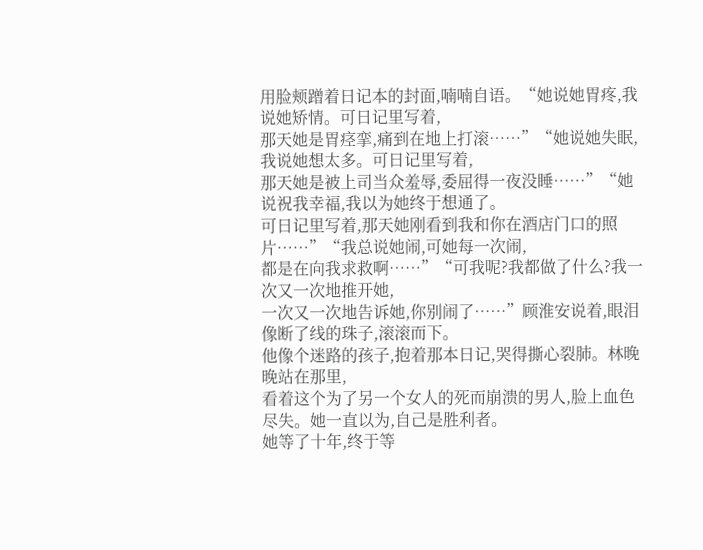用脸颊蹭着日记本的封面,喃喃自语。“她说她胃疼,我说她矫情。可日记里写着,
那天她是胃痉挛,痛到在地上打滚……”“她说她失眠,我说她想太多。可日记里写着,
那天她是被上司当众羞辱,委屈得一夜没睡……”“她说祝我幸福,我以为她终于想通了。
可日记里写着,那天她刚看到我和你在酒店门口的照片……”“我总说她闹,可她每一次闹,
都是在向我求救啊……”“可我呢?我都做了什么?我一次又一次地推开她,
一次又一次地告诉她,你别闹了……”顾淮安说着,眼泪像断了线的珠子,滚滚而下。
他像个迷路的孩子,抱着那本日记,哭得撕心裂肺。林晚晚站在那里,
看着这个为了另一个女人的死而崩溃的男人,脸上血色尽失。她一直以为,自己是胜利者。
她等了十年,终于等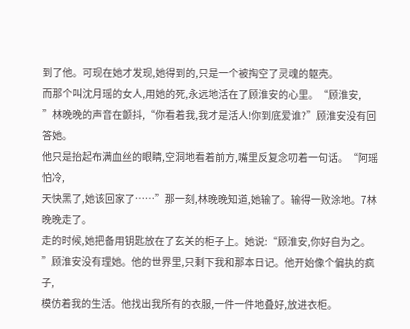到了他。可现在她才发现,她得到的,只是一个被掏空了灵魂的躯壳。
而那个叫沈月瑶的女人,用她的死,永远地活在了顾淮安的心里。“顾淮安,
”林晚晚的声音在颤抖,“你看着我,我才是活人!你到底爱谁?”顾淮安没有回答她。
他只是抬起布满血丝的眼睛,空洞地看着前方,嘴里反复念叨着一句话。“阿瑶怕冷,
天快黑了,她该回家了……”那一刻,林晚晚知道,她输了。输得一败涂地。7林晚晚走了。
走的时候,她把备用钥匙放在了玄关的柜子上。她说:“顾淮安,你好自为之。
”顾淮安没有理她。他的世界里,只剩下我和那本日记。他开始像个偏执的疯子,
模仿着我的生活。他找出我所有的衣服,一件一件地叠好,放进衣柜。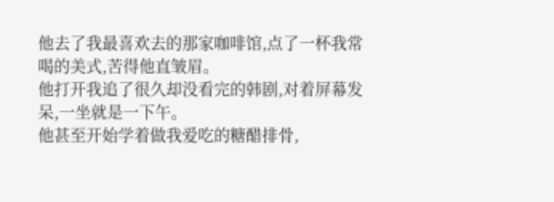他去了我最喜欢去的那家咖啡馆,点了一杯我常喝的美式,苦得他直皱眉。
他打开我追了很久却没看完的韩剧,对着屏幕发呆,一坐就是一下午。
他甚至开始学着做我爱吃的糖醋排骨,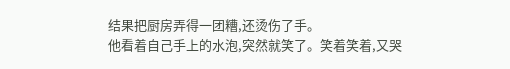结果把厨房弄得一团糟,还烫伤了手。
他看着自己手上的水泡,突然就笑了。笑着笑着,又哭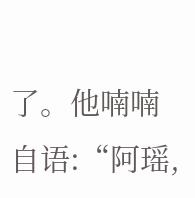了。他喃喃自语:“阿瑶,